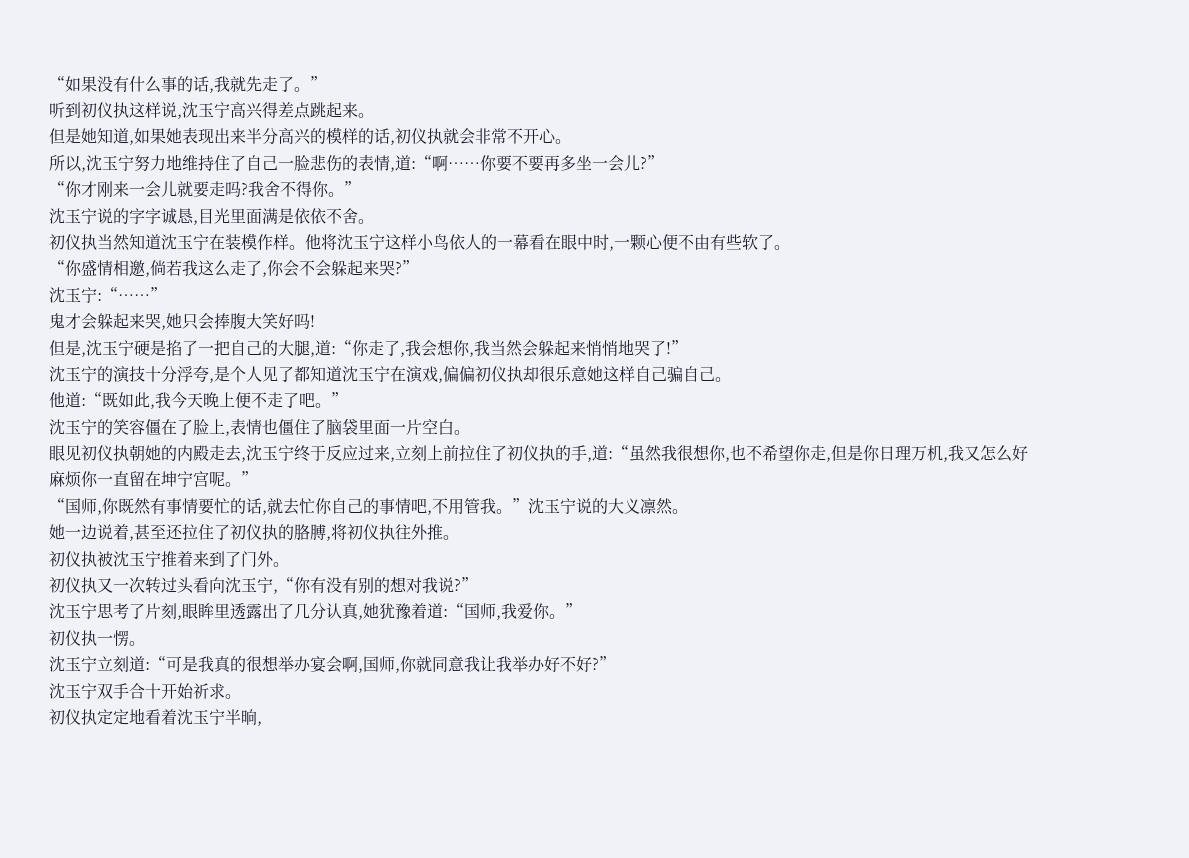“如果没有什么事的话,我就先走了。”
听到初仪执这样说,沈玉宁高兴得差点跳起来。
但是她知道,如果她表现出来半分高兴的模样的话,初仪执就会非常不开心。
所以,沈玉宁努力地维持住了自己一脸悲伤的表情,道:“啊……你要不要再多坐一会儿?”
“你才刚来一会儿就要走吗?我舍不得你。”
沈玉宁说的字字诚恳,目光里面满是依依不舍。
初仪执当然知道沈玉宁在装模作样。他将沈玉宁这样小鸟依人的一幕看在眼中时,一颗心便不由有些软了。
“你盛情相邀,倘若我这么走了,你会不会躲起来哭?”
沈玉宁:“……”
鬼才会躲起来哭,她只会捧腹大笑好吗!
但是,沈玉宁硬是掐了一把自己的大腿,道:“你走了,我会想你,我当然会躲起来悄悄地哭了!”
沈玉宁的演技十分浮夸,是个人见了都知道沈玉宁在演戏,偏偏初仪执却很乐意她这样自己骗自己。
他道:“既如此,我今天晚上便不走了吧。”
沈玉宁的笑容僵在了脸上,表情也僵住了脑袋里面一片空白。
眼见初仪执朝她的内殿走去,沈玉宁终于反应过来,立刻上前拉住了初仪执的手,道:“虽然我很想你,也不希望你走,但是你日理万机,我又怎么好麻烦你一直留在坤宁宫呢。”
“国师,你既然有事情要忙的话,就去忙你自己的事情吧,不用管我。”沈玉宁说的大义凛然。
她一边说着,甚至还拉住了初仪执的胳膊,将初仪执往外推。
初仪执被沈玉宁推着来到了门外。
初仪执又一次转过头看向沈玉宁,“你有没有别的想对我说?”
沈玉宁思考了片刻,眼眸里透露出了几分认真,她犹豫着道:“国师,我爱你。”
初仪执一愣。
沈玉宁立刻道:“可是我真的很想举办宴会啊,国师,你就同意我让我举办好不好?”
沈玉宁双手合十开始祈求。
初仪执定定地看着沈玉宁半晌,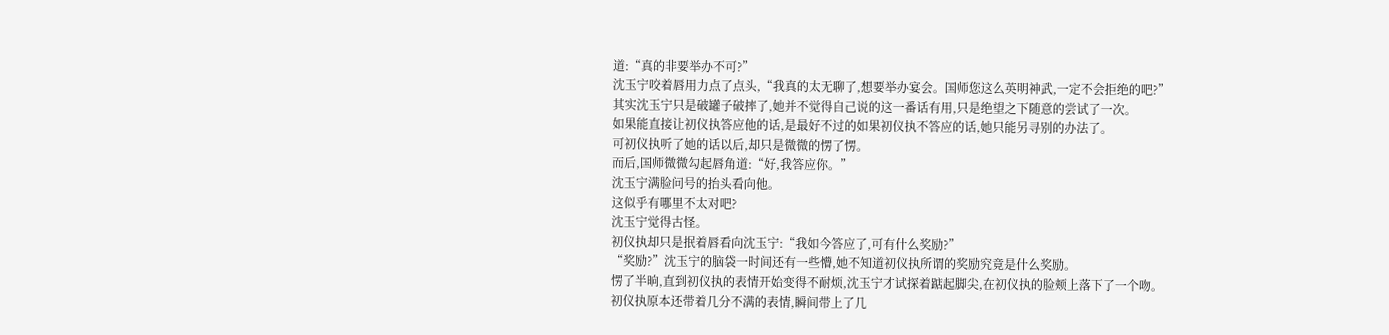道:“真的非要举办不可?”
沈玉宁咬着唇用力点了点头,“我真的太无聊了,想要举办宴会。国师您这么英明神武,一定不会拒绝的吧?”
其实沈玉宁只是破罐子破摔了,她并不觉得自己说的这一番话有用,只是绝望之下随意的尝试了一次。
如果能直接让初仪执答应他的话,是最好不过的如果初仪执不答应的话,她只能另寻别的办法了。
可初仪执听了她的话以后,却只是微微的愣了愣。
而后,国师微微勾起唇角道:“好,我答应你。”
沈玉宁满脸问号的抬头看向他。
这似乎有哪里不太对吧?
沈玉宁觉得古怪。
初仪执却只是抿着唇看向沈玉宁:“我如今答应了,可有什么奖励?”
“奖励?”沈玉宁的脑袋一时间还有一些懵,她不知道初仪执所谓的奖励究竟是什么奖励。
愣了半晌,直到初仪执的表情开始变得不耐烦,沈玉宁才试探着踮起脚尖,在初仪执的脸颊上落下了一个吻。
初仪执原本还带着几分不满的表情,瞬间带上了几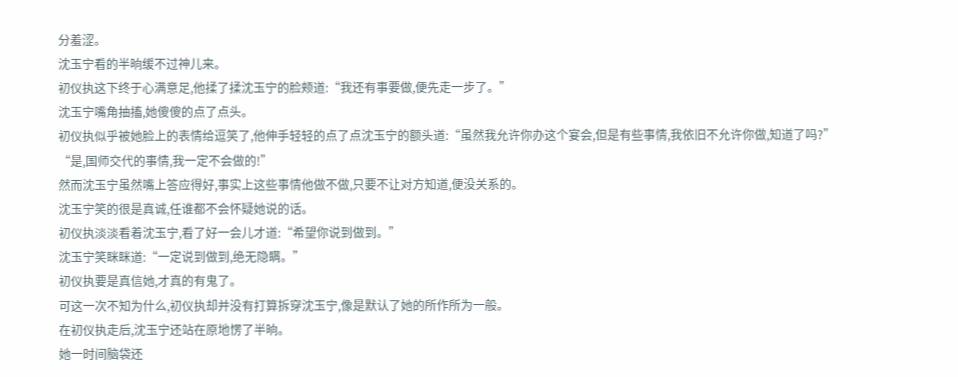分羞涩。
沈玉宁看的半晌缓不过神儿来。
初仪执这下终于心满意足,他揉了揉沈玉宁的脸颊道:“我还有事要做,便先走一步了。”
沈玉宁嘴角抽搐,她傻傻的点了点头。
初仪执似乎被她脸上的表情给逗笑了,他伸手轻轻的点了点沈玉宁的额头道:“虽然我允许你办这个宴会,但是有些事情,我依旧不允许你做,知道了吗?”
“是,国师交代的事情,我一定不会做的!”
然而沈玉宁虽然嘴上答应得好,事实上这些事情他做不做,只要不让对方知道,便没关系的。
沈玉宁笑的很是真诚,任谁都不会怀疑她说的话。
初仪执淡淡看着沈玉宁,看了好一会儿才道:“希望你说到做到。”
沈玉宁笑眯眯道:“一定说到做到,绝无隐瞒。”
初仪执要是真信她,才真的有鬼了。
可这一次不知为什么,初仪执却并没有打算拆穿沈玉宁,像是默认了她的所作所为一般。
在初仪执走后,沈玉宁还站在原地愣了半晌。
她一时间脑袋还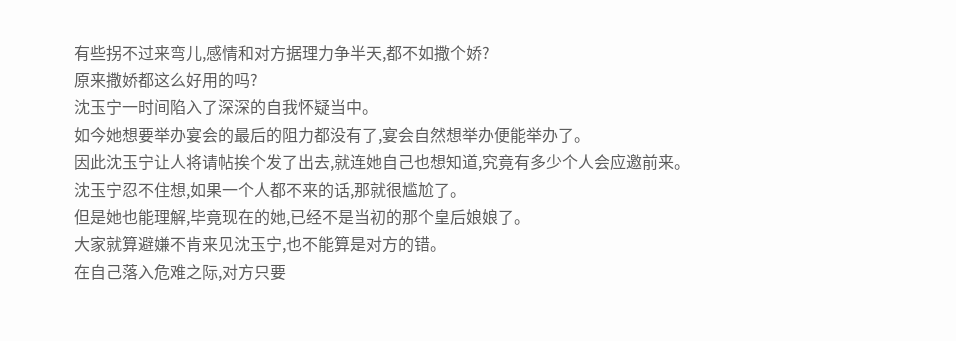有些拐不过来弯儿,感情和对方据理力争半天,都不如撒个娇?
原来撒娇都这么好用的吗?
沈玉宁一时间陷入了深深的自我怀疑当中。
如今她想要举办宴会的最后的阻力都没有了,宴会自然想举办便能举办了。
因此沈玉宁让人将请帖挨个发了出去,就连她自己也想知道,究竟有多少个人会应邀前来。
沈玉宁忍不住想,如果一个人都不来的话,那就很尴尬了。
但是她也能理解,毕竟现在的她,已经不是当初的那个皇后娘娘了。
大家就算避嫌不肯来见沈玉宁,也不能算是对方的错。
在自己落入危难之际,对方只要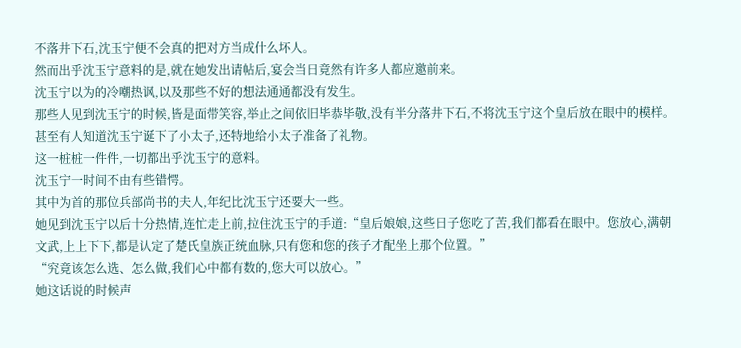不落井下石,沈玉宁便不会真的把对方当成什么坏人。
然而出乎沈玉宁意料的是,就在她发出请帖后,宴会当日竟然有许多人都应邀前来。
沈玉宁以为的冷嘲热讽,以及那些不好的想法通通都没有发生。
那些人见到沈玉宁的时候,皆是面带笑容,举止之间依旧毕恭毕敬,没有半分落井下石,不将沈玉宁这个皇后放在眼中的模样。
甚至有人知道沈玉宁诞下了小太子,还特地给小太子准备了礼物。
这一桩桩一件件,一切都出乎沈玉宁的意料。
沈玉宁一时间不由有些错愕。
其中为首的那位兵部尚书的夫人,年纪比沈玉宁还要大一些。
她见到沈玉宁以后十分热情,连忙走上前,拉住沈玉宁的手道:“皇后娘娘,这些日子您吃了苦,我们都看在眼中。您放心,满朝文武,上上下下,都是认定了楚氏皇族正统血脉,只有您和您的孩子才配坐上那个位置。”
“究竟该怎么选、怎么做,我们心中都有数的,您大可以放心。”
她这话说的时候声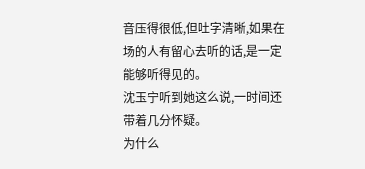音压得很低,但吐字清晰,如果在场的人有留心去听的话,是一定能够听得见的。
沈玉宁听到她这么说,一时间还带着几分怀疑。
为什么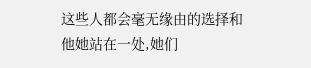这些人都会毫无缘由的选择和他她站在一处,她们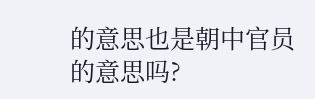的意思也是朝中官员的意思吗?